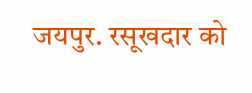जयपुर. रसूखदार को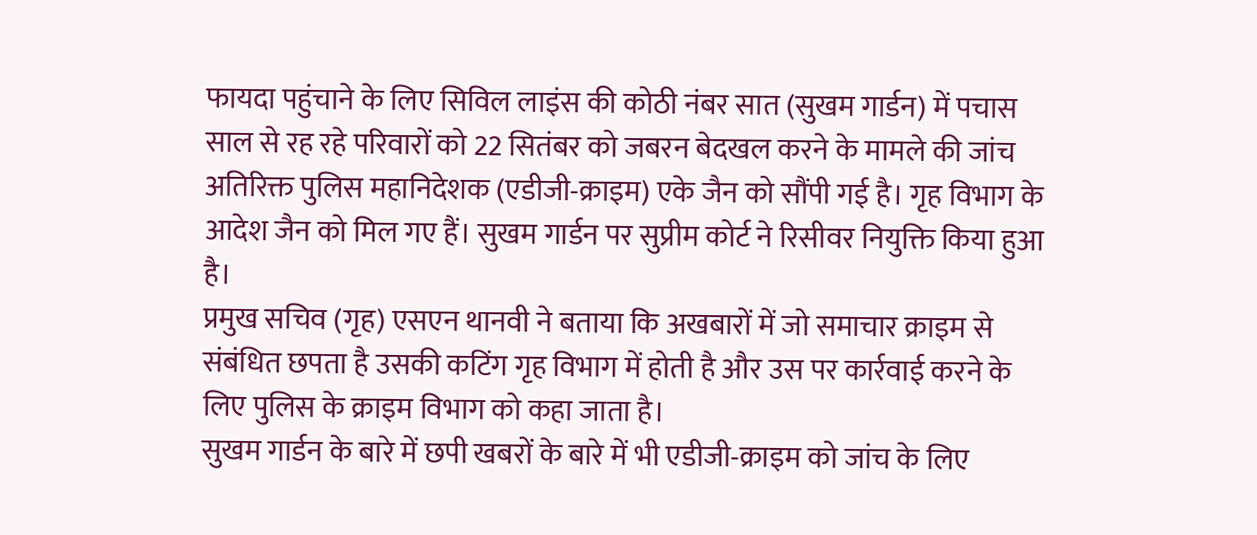फायदा पहुंचाने के लिए सिविल लाइंस की कोठी नंबर सात (सुखम गार्डन) में पचास साल से रह रहे परिवारों को 22 सितंबर को जबरन बेदखल करने के मामले की जांच अतिरिक्त पुलिस महानिदेशक (एडीजी-क्राइम) एके जैन को सौंपी गई है। गृह विभाग के आदेश जैन को मिल गए हैं। सुखम गार्डन पर सुप्रीम कोर्ट ने रिसीवर नियुक्ति किया हुआ है।
प्रमुख सचिव (गृह) एसएन थानवी ने बताया कि अखबारों में जो समाचार क्राइम से संबंधित छपता है उसकी कटिंग गृह विभाग में होती है और उस पर कार्रवाई करने के लिए पुलिस के क्राइम विभाग को कहा जाता है।
सुखम गार्डन के बारे में छपी खबरों के बारे में भी एडीजी-क्राइम को जांच के लिए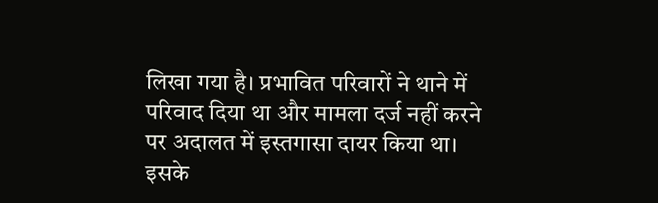लिखा गया है। प्रभावित परिवारों ने थाने में परिवाद दिया था और मामला दर्ज नहीं करने पर अदालत में इस्तगासा दायर किया था।
इसके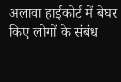अलावा हाईकोर्ट में बेघर किए लोगों के संबंध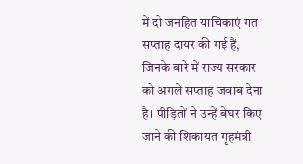में दो जनहित याचिकाएं गत सप्ताह दायर की गई हैं, जिनके बारे में राज्य सरकार को अगले सप्ताह जवाब देना है। पीड़ितों ने उन्हें बेघर किए जाने की शिकायत गृहमंत्री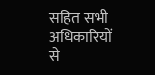सहित सभी अधिकारियों से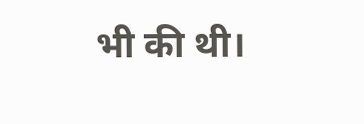भी की थी।